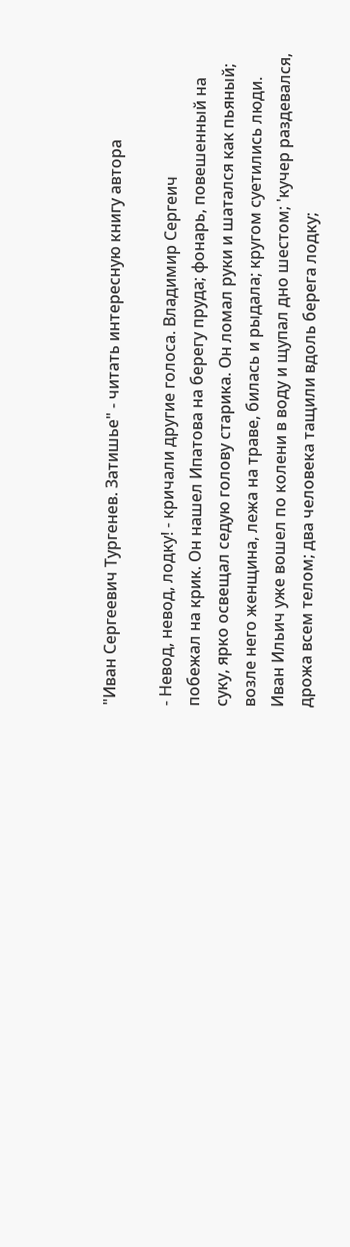"Иван Сергеевич Тургенев. Затишье" - читать интересную книгу автора

- Невод, невод, лодку! - кричали другие голоса. Владимир Сергеич
побежал на крик. Он нашел Ипатова на берегу пруда; фонарь, повешенный на
суку, ярко освещал седую голову старика. Он ломал руки и шатался как пьяный;
возле него женщина, лежа на траве, билась и рыдала; кругом суетились люди.
Иван Ильич уже вошел по колени в воду и щупал дно шестом; 'кучер раздевался,
дрожа всем телом; два человека тащили вдоль берега лодку;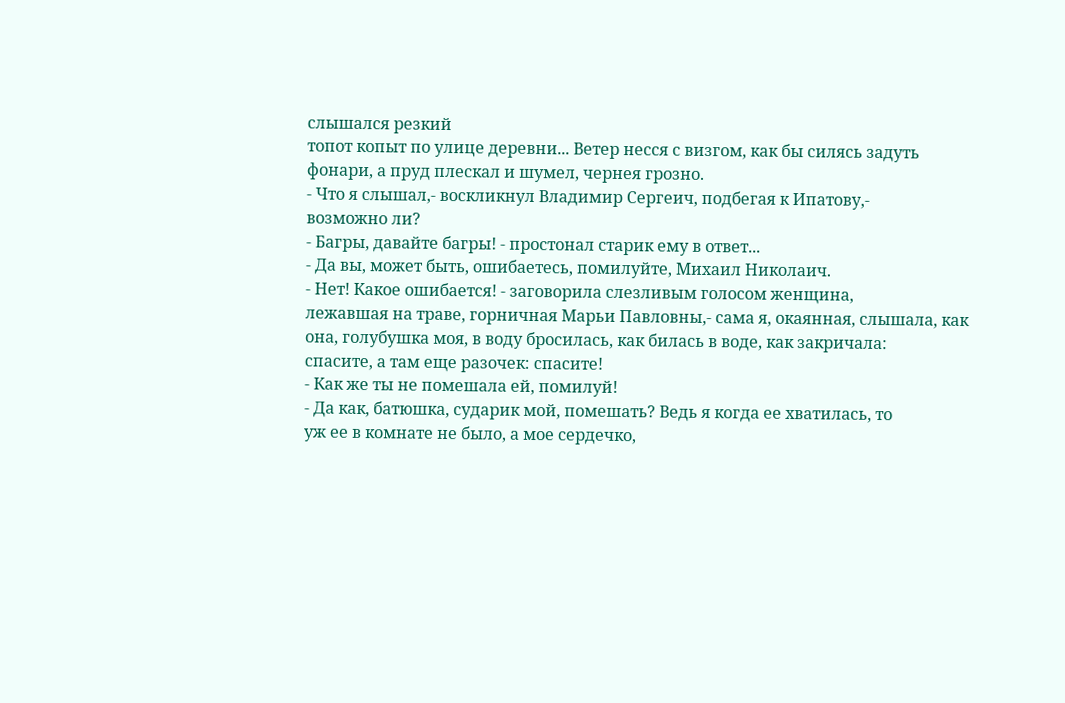слышался резкий
топот копыт по улице деревни... Ветер несся с визгом, как бы силясь задуть
фонари, а пруд плескал и шумел, чернея грозно.
- Что я слышал,- воскликнул Владимир Сергеич, подбегая к Ипатову,-
возможно ли?
- Багры, давайте багры! - простонал старик ему в ответ...
- Да вы, может быть, ошибаетесь, помилуйте, Михаил Николаич.
- Нет! Какое ошибается! - заговорила слезливым голосом женщина,
лежавшая на траве, горничная Марьи Павловны,- сама я, окаянная, слышала, как
она, голубушка моя, в воду бросилась, как билась в воде, как закричала:
спасите, а там еще разочек: спасите!
- Как же ты не помешала ей, помилуй!
- Да как, батюшка, сударик мой, помешать? Ведь я когда ее хватилась, то
уж ее в комнате не было, а мое сердечко,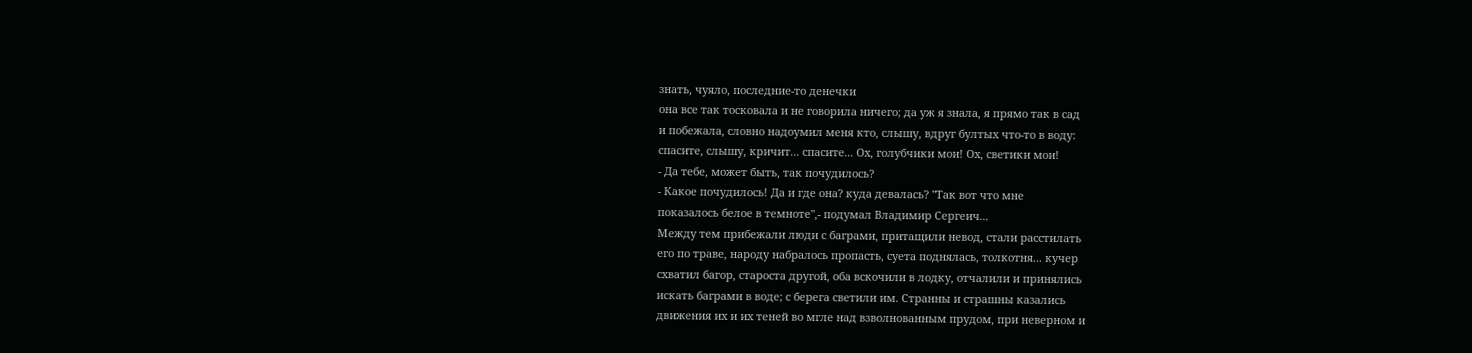знать, чуяло, последние-то денечки
она все так тосковала и не говорила ничего; да уж я знала, я прямо так в сад
и побежала, словно надоумил меня кто, слышу, вдруг бултых что-то в воду:
спасите, слышу, кричит... спасите... Ох, голубчики мои! Ох, светики мои!
- Да тебе, может быть, так почудилось?
- Какое почудилось! Да и где она? куда девалась? "Так вот что мне
показалось белое в темноте",- подумал Владимир Сергеич...
Между тем прибежали люди с баграми, притащили невод, стали расстилать
его по траве, народу набралось пропасть, суета поднялась, толкотня... кучер
схватил багор, староста другой, оба вскочили в лодку, отчалили и принялись
искать баграми в воде; с берега светили им. Странны и страшны казались
движения их и их теней во мгле над взволнованным прудом, при неверном и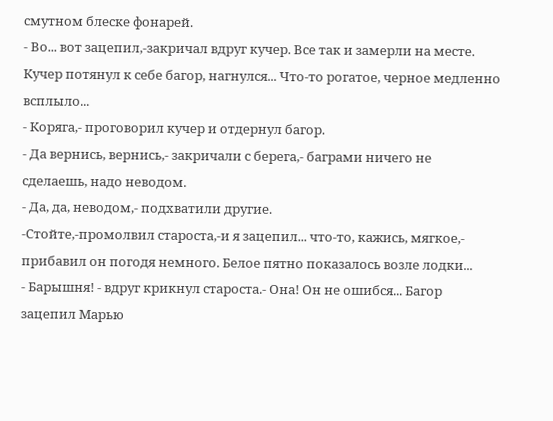смутном блеске фонарей.
- Во... вот зацепил,-закричал вдруг кучер. Все так и замерли на месте.
Кучер потянул к себе багор, нагнулся... Что-то рогатое, черное медленно
всплыло...
- Коряга,- проговорил кучер и отдернул багор.
- Да вернись, вернись,- закричали с берега,- баграми ничего не
сделаешь, надо неводом.
- Да, да, неводом,- подхватили другие.
-Стойте,-промолвил староста,-и я зацепил... что-то, кажись, мягкое,-
прибавил он погодя немного. Белое пятно показалось возле лодки...
- Барышня! - вдруг крикнул староста.- Она! Он не ошибся... Багор
зацепил Марью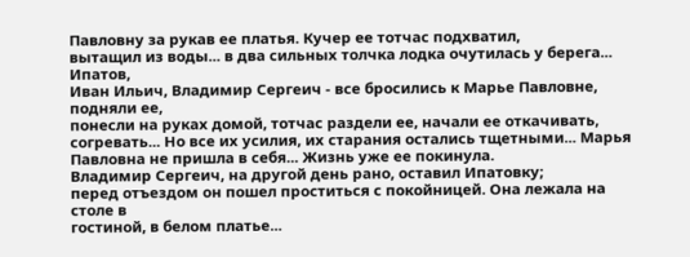Павловну за рукав ее платья. Кучер ее тотчас подхватил,
вытащил из воды... в два сильных толчка лодка очутилась у берега... Ипатов,
Иван Ильич, Владимир Сергеич - все бросились к Марье Павловне, подняли ее,
понесли на руках домой, тотчас раздели ее, начали ее откачивать,
согревать... Но все их усилия, их старания остались тщетными... Марья
Павловна не пришла в себя... Жизнь уже ее покинула.
Владимир Сергеич, на другой день рано, оставил Ипатовку;
перед отъездом он пошел проститься с покойницей. Она лежала на столе в
гостиной, в белом платье...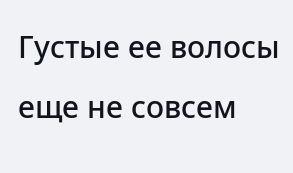Густые ее волосы еще не совсем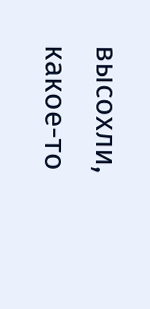высохли, какое-то